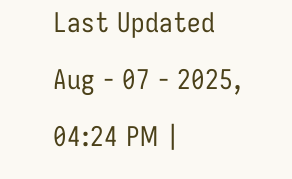Last Updated Aug - 07 - 2025, 04:24 PM |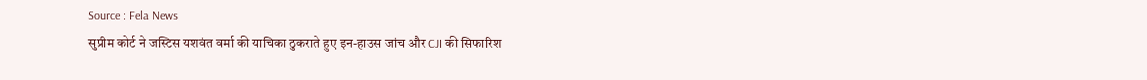Source : Fela News
सुप्रीम कोर्ट ने जस्टिस यशवंत वर्मा की याचिका ठुकराते हुए इन-हाउस जांच और CJI की सिफारिश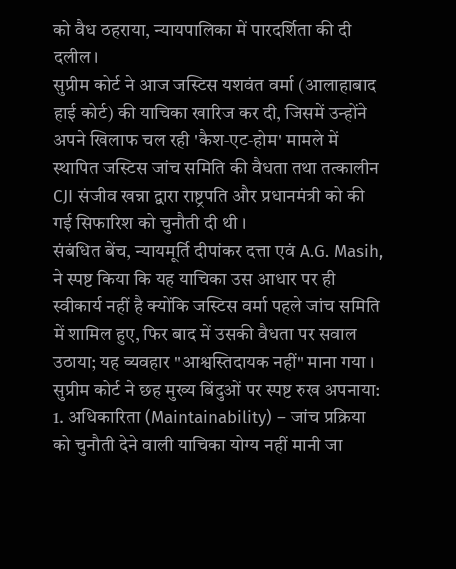को वैध ठहराया, न्यायपालिका में पारदर्शिता की दी दलील।
सुप्रीम कोर्ट ने आज जस्टिस यशवंत वर्मा (आलाहाबाद हाई कोर्ट) की याचिका खारिज कर दी, जिसमें उन्होंने अपने खिलाफ चल रही 'कैश‑एट‑होम' मामले में स्थापित जस्टिस जांच समिति की वैधता तथा तत्कालीन CJI संजीव खन्ना द्वारा राष्ट्रपति और प्रधानमंत्री को की गई सिफारिश को चुनौती दी थी ।
संबंधित बेंच, न्यायमूर्ति दीपांकर दत्ता एवं A.G. Masih, ने स्पष्ट किया कि यह याचिका उस आधार पर ही स्वीकार्य नहीं है क्योंकि जस्टिस वर्मा पहले जांच समिति में शामिल हुए, फिर बाद में उसकी वैधता पर सवाल उठाया; यह व्यवहार "आश्वस्तिदायक नहीं" माना गया ।
सुप्रीम कोर्ट ने छह मुख्य बिंदुओं पर स्पष्ट रुख अपनाया:
1. अधिकारिता (Maintainability) – जांच प्रक्रिया को चुनौती देने वाली याचिका योग्य नहीं मानी जा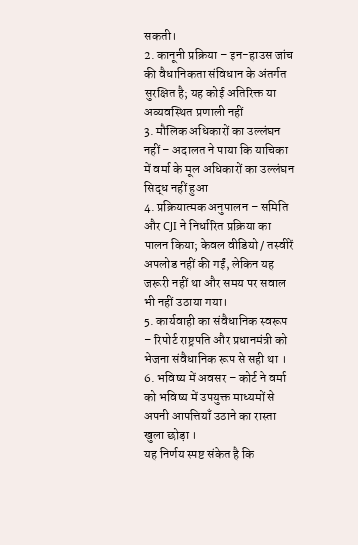सकती।
2. कानूनी प्रक्रिया – इन-हाउस जांच की वैधानिकता संविधान के अंतर्गत सुरक्षित है; यह कोई अतिरिक्त या अव्यवस्थित प्रणाली नहीं
3. मौलिक अधिकारों का उल्लंघन नहीं – अदालत ने पाया कि याचिका में वर्मा के मूल अधिकारों का उल्लंघन सिद्ध नहीं हुआ
4. प्रक्रियात्मक अनुपालन – समिति और CJI ने निर्धारित प्रक्रिया का पालन किया; केवल वीडियो / तस्वीरें अपलोड नहीं की गईं, लेकिन यह जरूरी नहीं था और समय पर सवाल भी नहीं उठाया गया।
5. कार्यवाही का संवैधानिक स्वरूप – रिपोर्ट राष्ट्रपति और प्रधानमंत्री को भेजना संवैधानिक रूप से सही था ।
6. भविष्य में अवसर – कोर्ट ने वर्मा को भविष्य में उपयुक्त माध्यमों से अपनी आपत्तियाँ उठाने का रास्ता खुला छोड़ा ।
यह निर्णय स्पष्ट संकेत है कि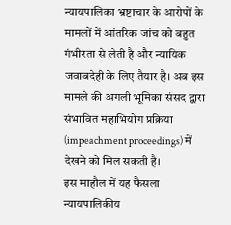न्यायपालिका भ्रष्टाचार के आरोपों के मामलों में आंतरिक जांच को बहुत गंभीरता से लेती है और न्यायिक जवाबदेही के लिए तैयार है। अब इस मामले की अगली भूमिका संसद द्वारा संभावित महाभियोग प्रक्रिया (impeachment proceedings) में देखने को मिल सकती है।
इस माहौल में यह फैसला न्यायपालिकीय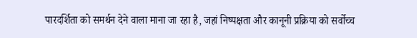पारदर्शिता को समर्थन देने वाला माना जा रहा है, जहां निष्पक्षता और कानूनी प्रक्रिया को सर्वोच्च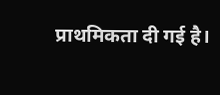प्राथमिकता दी गई है।